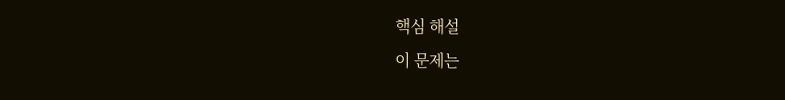핵심 해설
이 문제는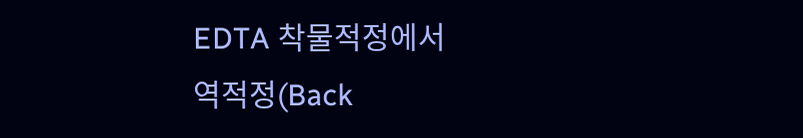EDTA 착물적정에서
역적정(Back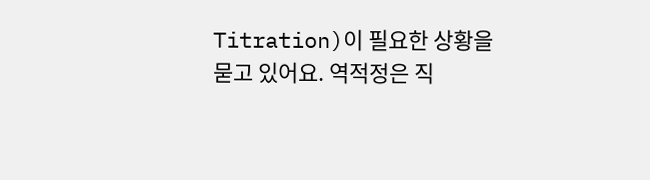Titration)이 필요한 상황을 묻고 있어요. 역적정은 직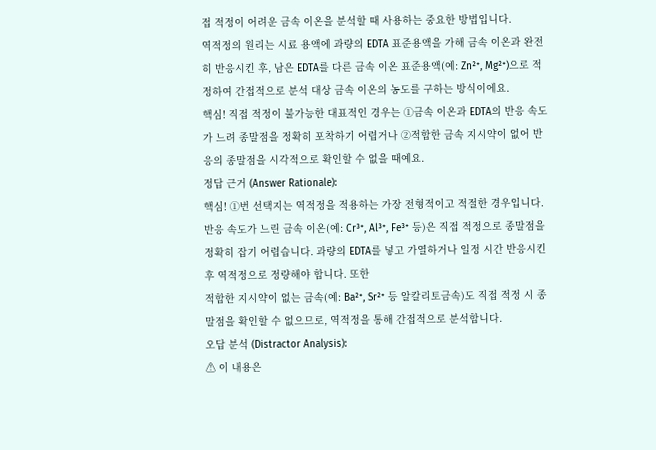접 적정이 어려운 금속 이온을 분석할 때 사용하는 중요한 방법입니다.
역적정의 원리는 시료 용액에 과량의 EDTA 표준용액을 가해 금속 이온과 완전히 반응시킨 후, 남은 EDTA를 다른 금속 이온 표준용액(예: Zn²⁺, Mg²⁺)으로 적정하여 간접적으로 분석 대상 금속 이온의 농도를 구하는 방식이에요.
핵심! 직접 적정이 불가능한 대표적인 경우는 ①금속 이온과 EDTA의 반응 속도가 느려 종말점을 정확히 포착하기 어렵거나 ②적합한 금속 지시약이 없어 반응의 종말점을 시각적으로 확인할 수 없을 때예요.
정답 근거 (Answer Rationale):
핵심! ①번 선택지는 역적정을 적용하는 가장 전형적이고 적절한 경우입니다.
반응 속도가 느린 금속 이온(예: Cr³⁺, Al³⁺, Fe³⁺ 등)은 직접 적정으로 종말점을 정확히 잡기 어렵습니다. 과량의 EDTA를 넣고 가열하거나 일정 시간 반응시킨 후 역적정으로 정량해야 합니다. 또한
적합한 지시약이 없는 금속(예: Ba²⁺, Sr²⁺ 등 알칼리토금속)도 직접 적정 시 종말점을 확인할 수 없으므로, 역적정을 통해 간접적으로 분석합니다.
오답 분석 (Distractor Analysis):
⚠ 이 내용은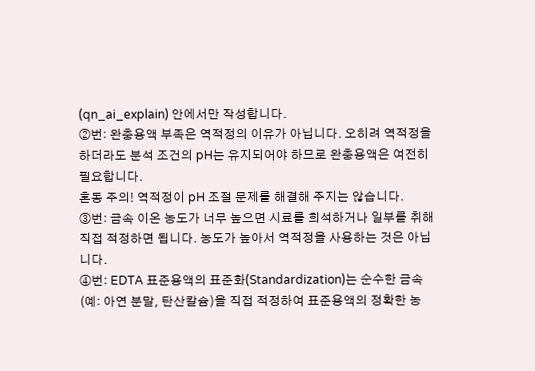(qn_ai_explain) 안에서만 작성합니다.
②번: 완충용액 부족은 역적정의 이유가 아닙니다. 오히려 역적정을 하더라도 분석 조건의 pH는 유지되어야 하므로 완충용액은 여전히 필요합니다.
혼동 주의! 역적정이 pH 조절 문제를 해결해 주지는 않습니다.
③번: 금속 이온 농도가 너무 높으면 시료를 희석하거나 일부를 취해 직접 적정하면 됩니다. 농도가 높아서 역적정을 사용하는 것은 아닙니다.
④번: EDTA 표준용액의 표준화(Standardization)는 순수한 금속(예: 아연 분말, 탄산칼슘)을 직접 적정하여 표준용액의 정확한 농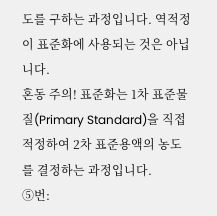도를 구하는 과정입니다. 역적정이 표준화에 사용되는 것은 아닙니다.
혼동 주의! 표준화는 1차 표준물질(Primary Standard)을 직접 적정하여 2차 표준용액의 농도를 결정하는 과정입니다.
⑤번: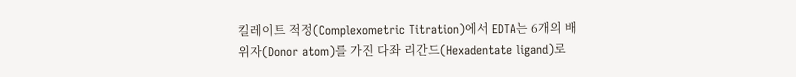킬레이트 적정(Complexometric Titration)에서 EDTA는 6개의 배위자(Donor atom)를 가진 다좌 리간드(Hexadentate ligand)로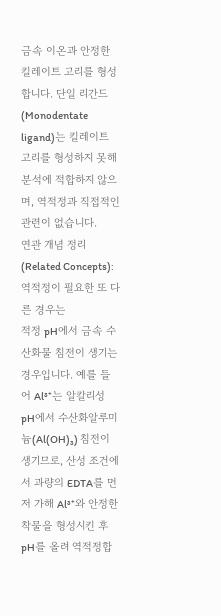금속 이온과 안정한 킬레이트 고리를 형성합니다. 단일 리간드(Monodentate ligand)는 킬레이트 고리를 형성하지 못해 분석에 적합하지 않으며, 역적정과 직접적인 관련이 없습니다.
연관 개념 정리 (Related Concepts): 역적정이 필요한 또 다른 경우는
적정 pH에서 금속 수산화물 침전이 생기는 경우입니다. 예를 들어 Al³⁺는 알칼리성 pH에서 수산화알루미늄(Al(OH)₃) 침전이 생기므로, 산성 조건에서 과량의 EDTA를 먼저 가해 Al³⁺와 안정한 착물을 형성시킨 후 pH를 올려 역적정합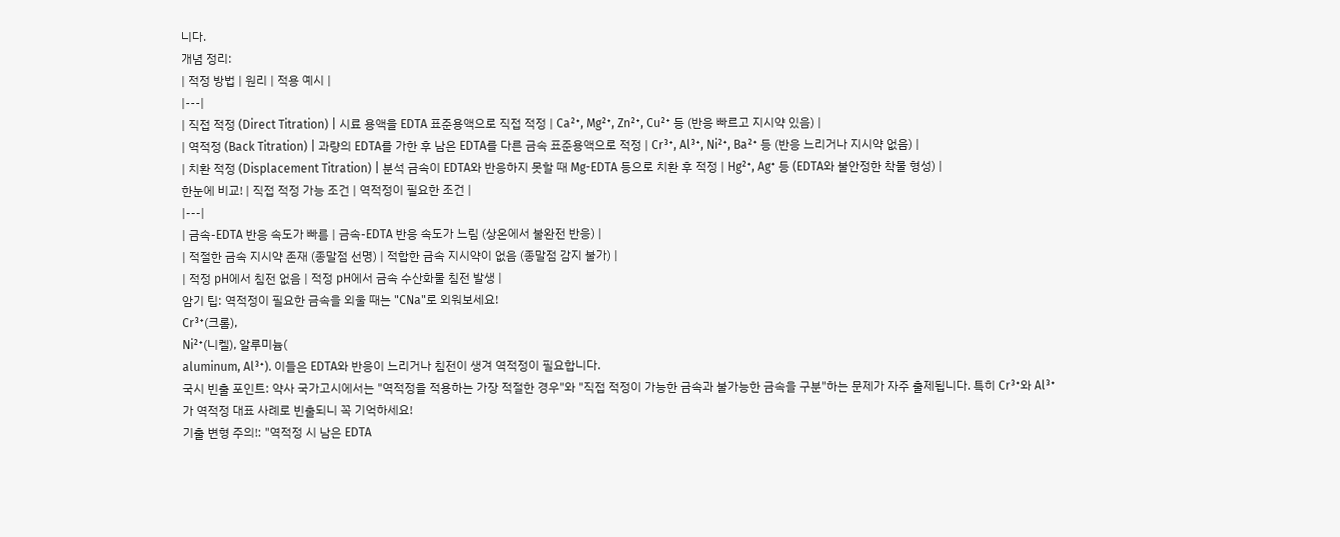니다.
개념 정리:
| 적정 방법 | 원리 | 적용 예시 |
|---|
| 직접 적정 (Direct Titration) | 시료 용액을 EDTA 표준용액으로 직접 적정 | Ca²⁺, Mg²⁺, Zn²⁺, Cu²⁺ 등 (반응 빠르고 지시약 있음) |
| 역적정 (Back Titration) | 과량의 EDTA를 가한 후 남은 EDTA를 다른 금속 표준용액으로 적정 | Cr³⁺, Al³⁺, Ni²⁺, Ba²⁺ 등 (반응 느리거나 지시약 없음) |
| 치환 적정 (Displacement Titration) | 분석 금속이 EDTA와 반응하지 못할 때 Mg-EDTA 등으로 치환 후 적정 | Hg²⁺, Ag⁺ 등 (EDTA와 불안정한 착물 형성) |
한눈에 비교! | 직접 적정 가능 조건 | 역적정이 필요한 조건 |
|---|
| 금속-EDTA 반응 속도가 빠름 | 금속-EDTA 반응 속도가 느림 (상온에서 불완전 반응) |
| 적절한 금속 지시약 존재 (종말점 선명) | 적합한 금속 지시약이 없음 (종말점 감지 불가) |
| 적정 pH에서 침전 없음 | 적정 pH에서 금속 수산화물 침전 발생 |
암기 팁: 역적정이 필요한 금속을 외울 때는 "CNa"로 외워보세요!
Cr³⁺(크롬),
Ni²⁺(니켈), 알루미늄(
aluminum, Al³⁺). 이들은 EDTA와 반응이 느리거나 침전이 생겨 역적정이 필요합니다.
국시 빈출 포인트: 약사 국가고시에서는 "역적정을 적용하는 가장 적절한 경우"와 "직접 적정이 가능한 금속과 불가능한 금속을 구분"하는 문제가 자주 출제됩니다. 특히 Cr³⁺와 Al³⁺가 역적정 대표 사례로 빈출되니 꼭 기억하세요!
기출 변형 주의!: "역적정 시 남은 EDTA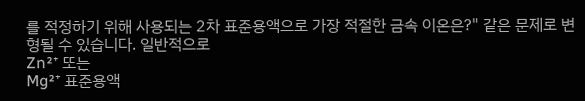를 적정하기 위해 사용되는 2차 표준용액으로 가장 적절한 금속 이온은?" 같은 문제로 변형될 수 있습니다. 일반적으로
Zn²⁺ 또는
Mg²⁺ 표준용액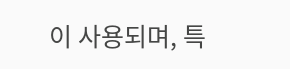이 사용되며, 특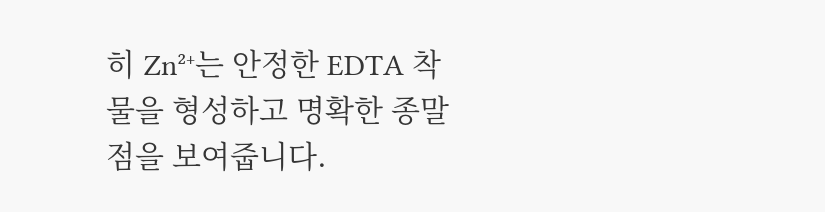히 Zn²⁺는 안정한 EDTA 착물을 형성하고 명확한 종말점을 보여줍니다.